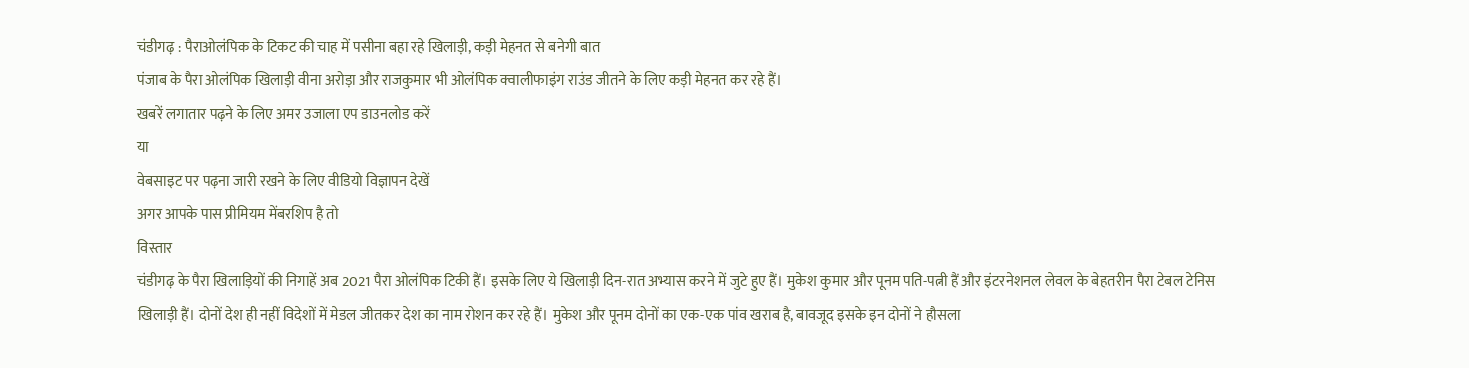चंडीगढ़ : पैराओलंपिक के टिकट की चाह में पसीना बहा रहे खिलाड़ी, कड़ी मेहनत से बनेगी बात
पंजाब के पैरा ओलंपिक खिलाड़ी वीना अरोड़ा और राजकुमार भी ओलंपिक क्वालीफाइंग राउंड जीतने के लिए कड़ी मेहनत कर रहे हैं।
खबरें लगातार पढ़ने के लिए अमर उजाला एप डाउनलोड करें
या
वेबसाइट पर पढ़ना जारी रखने के लिए वीडियो विज्ञापन देखें
अगर आपके पास प्रीमियम मेंबरशिप है तो
विस्तार
चंडीगढ़ के पैरा खिलाड़ियों की निगाहें अब 2021 पैरा ओलंपिक टिकी हैं। इसके लिए ये खिलाड़ी दिन-रात अभ्यास करने में जुटे हुए हैं। मुकेश कुमार और पूनम पति-पत्नी हैं और इंटरनेशनल लेवल के बेहतरीन पैरा टेबल टेनिस खिलाड़ी हैं। दोनों देश ही नहीं विदेशों में मेडल जीतकर देश का नाम रोशन कर रहे हैं। मुकेश और पूनम दोनों का एक-एक पांव खराब है, बावजूद इसके इन दोनों ने हौसला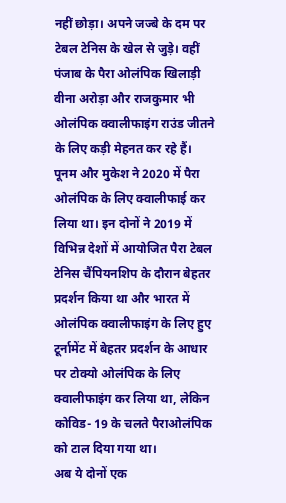नहीं छोड़ा। अपने जज्बे के दम पर टेबल टेनिस के खेल से जुड़े। वहीं पंजाब के पैरा ओलंपिक खिलाड़ी वीना अरोड़ा और राजकुमार भी ओलंपिक क्वालीफाइंग राउंड जीतने के लिए कड़ी मेहनत कर रहे हैं।
पूनम और मुकेश ने 2020 में पैरा ओलंपिक के लिए क्वालीफाई कर लिया था। इन दोनों ने 2019 में विभिन्न देशों में आयोजित पैरा टेबल टेनिस चैंपियनशिप के दौरान बेहतर प्रदर्शन किया था और भारत में ओलंपिक क्वालीफाइंग के लिए हुए टूर्नामेंट में बेहतर प्रदर्शन के आधार पर टोक्यो ओलंपिक के लिए क्वालीफाइंग कर लिया था, लेकिन कोविड- 19 के चलते पैराओलंपिक को टाल दिया गया था।
अब ये दोनों एक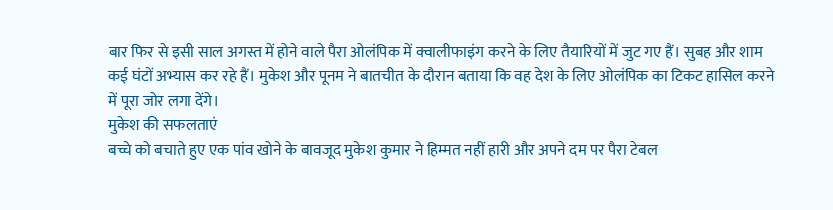बार फिर से इसी साल अगस्त में होने वाले पैरा ओलंपिक में क्वालीफाइंग करने के लिए तैयारियों में जुट गए हैं। सुबह और शाम कई घंटों अभ्यास कर रहे हैं। मुकेश और पूनम ने बातचीत के दौरान बताया कि वह देश के लिए ओलंपिक का टिकट हासिल करने में पूरा जोर लगा देंगे।
मुकेश की सफलताएं
बच्चे को बचाते हुए एक पांव खोने के बावजूद मुकेश कुमार ने हिम्मत नहीं हारी और अपने दम पर पैरा टेबल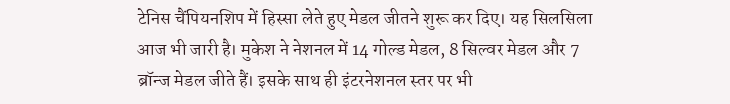टेनिस चैंपियनशिप में हिस्सा लेते हुए मेडल जीतने शुरू कर दिए। यह सिलसिला आज भी जारी है। मुकेश ने नेशनल में 14 गोल्ड मेडल, 8 सिल्वर मेडल और 7 ब्रॉन्ज मेडल जीते हैं। इसके साथ ही इंटरनेशनल स्तर पर भी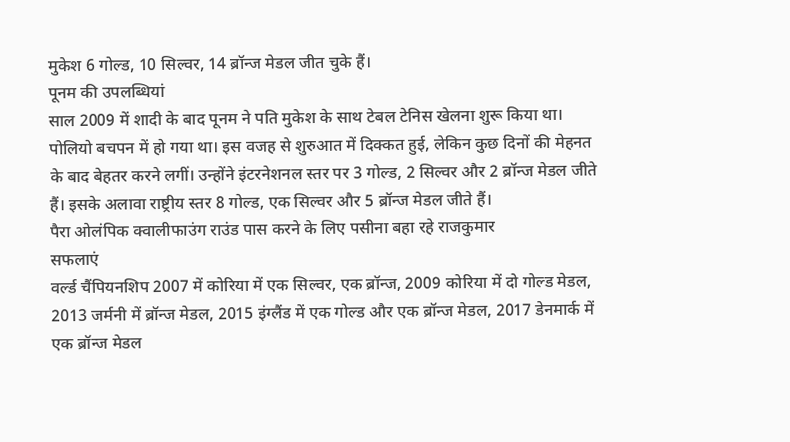मुकेश 6 गोल्ड, 10 सिल्वर, 14 ब्रॉन्ज मेडल जीत चुके हैं।
पूनम की उपलब्धियां
साल 2009 में शादी के बाद पूनम ने पति मुकेश के साथ टेबल टेनिस खेलना शुरू किया था। पोलियो बचपन में हो गया था। इस वजह से शुरुआत में दिक्कत हुई, लेकिन कुछ दिनों की मेहनत के बाद बेहतर करने लगीं। उन्होंने इंटरनेशनल स्तर पर 3 गोल्ड, 2 सिल्वर और 2 ब्रॉन्ज मेडल जीते हैं। इसके अलावा राष्ट्रीय स्तर 8 गोल्ड, एक सिल्वर और 5 ब्रॉन्ज मेडल जीते हैं।
पैरा ओलंपिक क्वालीफाउंग राउंड पास करने के लिए पसीना बहा रहे राजकुमार
सफलाएं
वर्ल्ड चैंपियनशिप 2007 में कोरिया में एक सिल्वर, एक ब्रॉन्ज, 2009 कोरिया में दो गोल्ड मेडल, 2013 जर्मनी में ब्रॉन्ज मेडल, 2015 इंग्लैंड में एक गोल्ड और एक ब्रॉन्ज मेडल, 2017 डेनमार्क में एक ब्रॉन्ज मेडल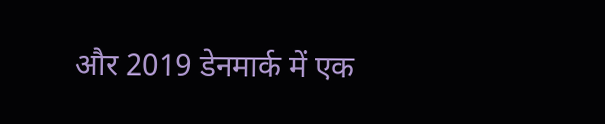और 2019 डेनमार्क में एक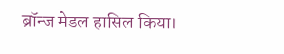ब्रॉन्ज मेडल हासिल किया।